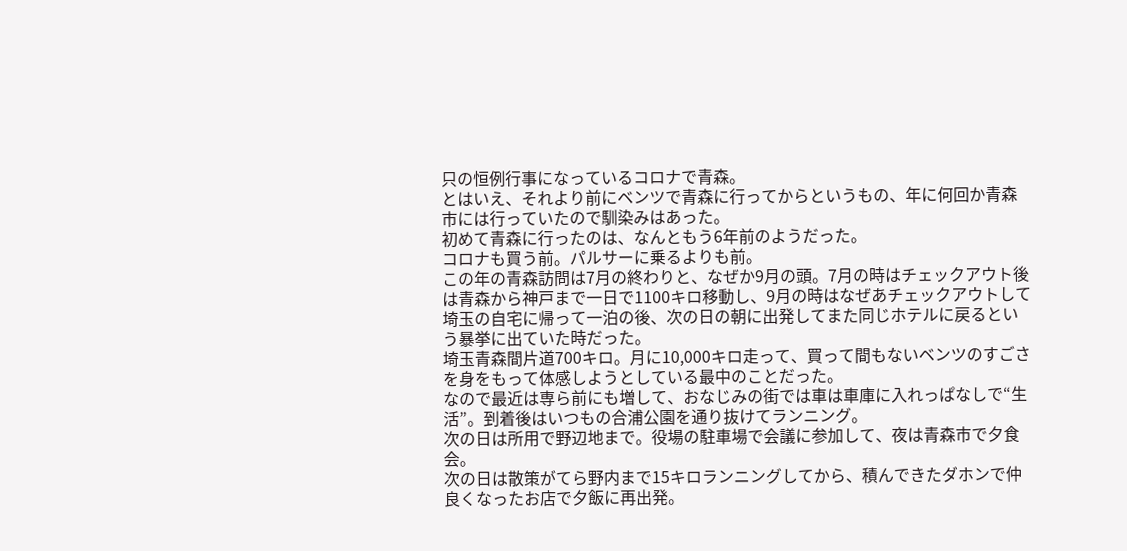只の恒例行事になっているコロナで青森。
とはいえ、それより前にベンツで青森に行ってからというもの、年に何回か青森市には行っていたので馴染みはあった。
初めて青森に行ったのは、なんともう6年前のようだった。
コロナも買う前。パルサーに乗るよりも前。
この年の青森訪問は7月の終わりと、なぜか9月の頭。7月の時はチェックアウト後は青森から神戸まで一日で1100キロ移動し、9月の時はなぜあチェックアウトして埼玉の自宅に帰って一泊の後、次の日の朝に出発してまた同じホテルに戻るという暴挙に出ていた時だった。
埼玉青森間片道700キロ。月に10,000キロ走って、買って間もないベンツのすごさを身をもって体感しようとしている最中のことだった。
なので最近は専ら前にも増して、おなじみの街では車は車庫に入れっぱなしで“生活”。到着後はいつもの合浦公園を通り抜けてランニング。
次の日は所用で野辺地まで。役場の駐車場で会議に参加して、夜は青森市で夕食会。
次の日は散策がてら野内まで15キロランニングしてから、積んできたダホンで仲良くなったお店で夕飯に再出発。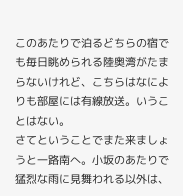このあたりで泊るどちらの宿でも毎日眺められる陸奥湾がたまらないけれど、こちらはなによりも部屋には有線放送。いうことはない。
さてということでまた来ましょうと一路南へ。小坂のあたりで猛烈な雨に見舞われる以外は、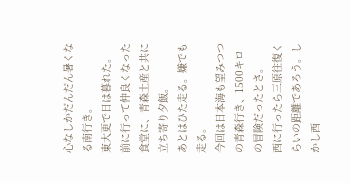心なしかだんだん暑くなる南行き。
東大更で日は暮れた。
前に行って仲良くなった食堂に、青森土産と共に立ち寄り夕飯。
あとはひた走る。嫌でも走る。
今回は日本海も望みつつの青森行き、1500キロの冒険だったとさ。
西に行ったら三原往復くらいの距離であろう。しかし西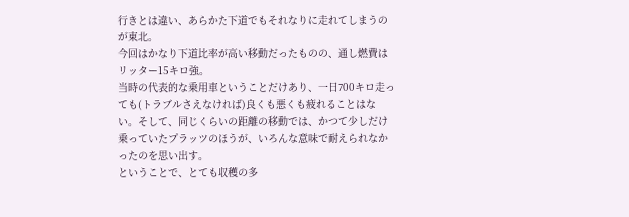行きとは違い、あらかた下道でもそれなりに走れてしまうのが東北。
今回はかなり下道比率が高い移動だったものの、通し燃費はリッター15キロ強。
当時の代表的な乗用車ということだけあり、一日700キロ走っても(トラブルさえなければ)良くも悪くも疲れることはない。そして、同じくらいの距離の移動では、かつて少しだけ乗っていたプラッツのほうが、いろんな意味で耐えられなかったのを思い出す。
ということで、とても収穫の多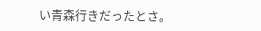い青森行きだったとさ。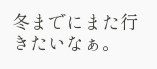冬までにまた行きたいなぁ。